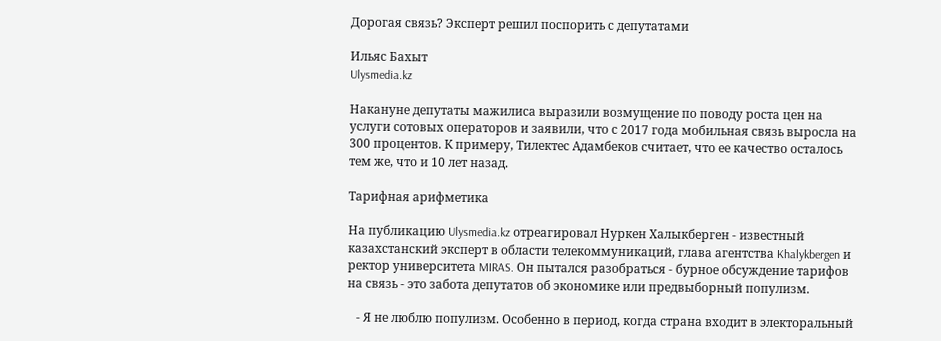Дорогая связь? Эксперт решил поспорить с депутатами

Ильяс Бахыт
Ulysmedia.kz

Накануне депутаты мажилиса выразили возмущение по поводу роста цен на услуги сотовых операторов и заявили, что с 2017 года мобильная связь выросла на 300 процентов. К примеру, Тилектес Адамбеков считает, что ее качество осталось тем же, что и 10 лет назад.

Тарифная арифметика

На публикацию Ulysmedia.kz отреагировал Нуркен Халыкберген - известный казахстанский эксперт в области телекоммуникаций, глава агентства Khalykbergen и ректор университета MIRAS. Он пытался разобраться - бурное обсуждение тарифов на связь - это забота депутатов об экономике или предвыборный популизм.

   - Я не люблю популизм. Особенно в период, когда страна входит в электоральный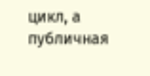цикл, а публичная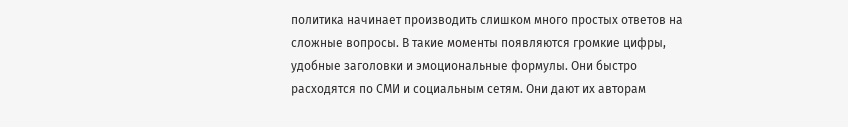политика начинает производить слишком много простых ответов на сложные вопросы. В такие моменты появляются громкие цифры, удобные заголовки и эмоциональные формулы. Они быстро расходятся по СМИ и социальным сетям. Они дают их авторам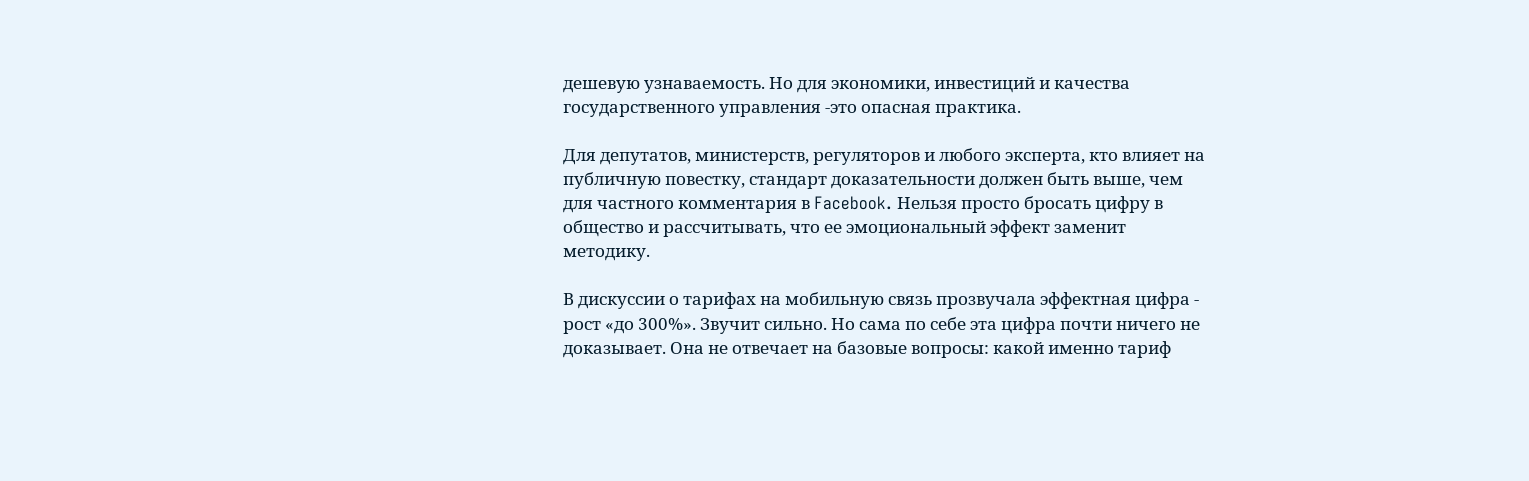дешевую узнаваемость. Но для экономики, инвестиций и качества государственного управления -это опасная практика.

Для депутатов, министерств, регуляторов и любого эксперта, кто влияет на публичную повестку, стандарт доказательности должен быть выше, чем для частного комментария в Facebook. Нельзя просто бросать цифру в общество и рассчитывать, что ее эмоциональный эффект заменит методику.

В дискуссии о тарифах на мобильную связь прозвучала эффектная цифра - рост «до 300%». Звучит сильно. Но сама по себе эта цифра почти ничего не доказывает. Она не отвечает на базовые вопросы: какой именно тариф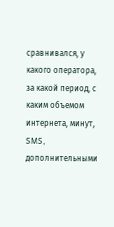сравнивался, у какого оператора, за какой период, с каким объемом интернета, минут, SMS, дополнительными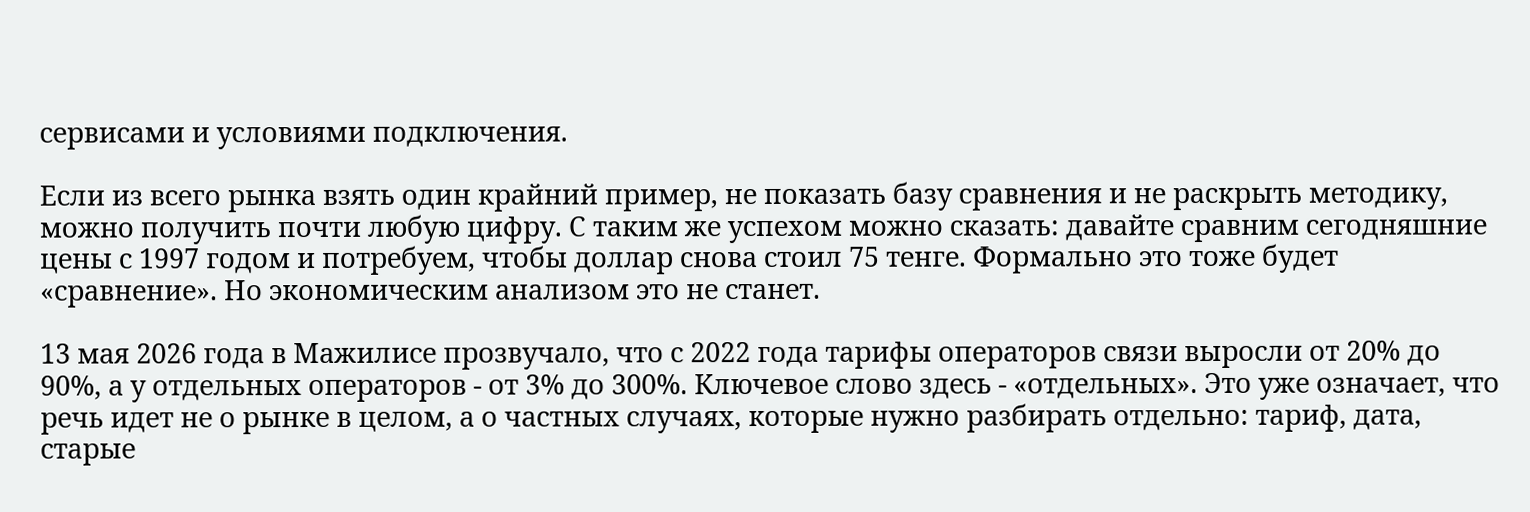сервисами и условиями подключения.

Если из всего рынка взять один крайний пример, не показать базу сравнения и не раскрыть методику, можно получить почти любую цифру. С таким же успехом можно сказать: давайте сравним сегодняшние цены с 1997 годом и потребуем, чтобы доллар снова стоил 75 тенге. Формально это тоже будет «сравнение». Но экономическим анализом это не станет.

13 мая 2026 года в Мажилисе прозвучало, что с 2022 года тарифы операторов связи выросли от 20% до 90%, а у отдельных операторов - от 3% до 300%. Ключевое слово здесь - «отдельных». Это уже означает, что речь идет не о рынке в целом, а о частных случаях, которые нужно разбирать отдельно: тариф, дата, старые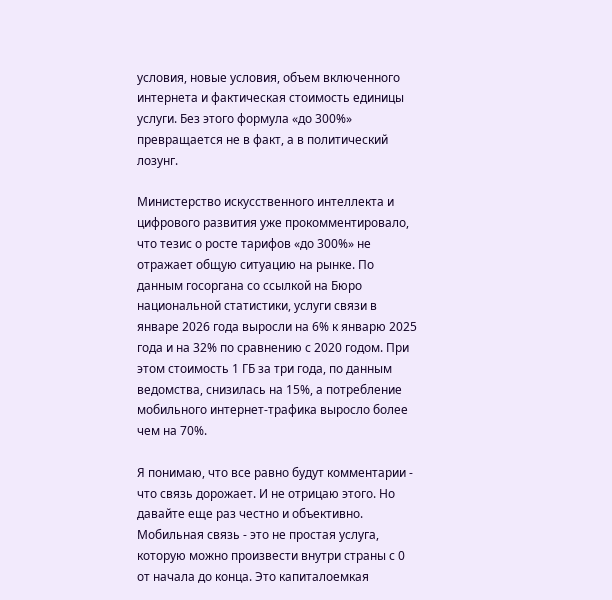условия, новые условия, объем включенного интернета и фактическая стоимость единицы услуги. Без этого формула «до 300%» превращается не в факт, а в политический лозунг.

Министерство искусственного интеллекта и цифрового развития уже прокомментировало, что тезис о росте тарифов «до 300%» не отражает общую ситуацию на рынке. По данным госоргана со ссылкой на Бюро национальной статистики, услуги связи в январе 2026 года выросли на 6% к январю 2025 года и на 32% по сравнению с 2020 годом. При этом стоимость 1 ГБ за три года, по данным ведомства, снизилась на 15%, а потребление мобильного интернет-трафика выросло более чем на 70%.

Я понимаю, что все равно будут комментарии - что связь дорожает. И не отрицаю этого. Но давайте еще раз честно и объективно. Мобильная связь - это не простая услуга, которую можно произвести внутри страны с 0 от начала до конца. Это капиталоемкая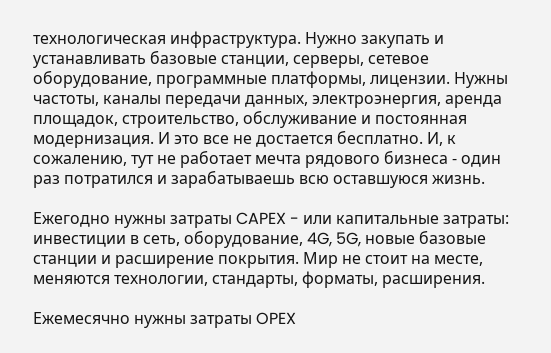технологическая инфраструктура. Нужно закупать и устанавливать базовые станции, серверы, сетевое оборудование, программные платформы, лицензии. Нужны частоты, каналы передачи данных, электроэнергия, аренда площадок, строительство, обслуживание и постоянная модернизация. И это все не достается бесплатно. И, к сожалению, тут не работает мечта рядового бизнеса - один раз потратился и зарабатываешь всю оставшуюся жизнь.

Ежегодно нужны затраты CAPEX - или капитальные затраты: инвестиции в сеть, оборудование, 4G, 5G, новые базовые станции и расширение покрытия. Мир не стоит на месте, меняются технологии, стандарты, форматы, расширения.

Ежемесячно нужны затраты OPEX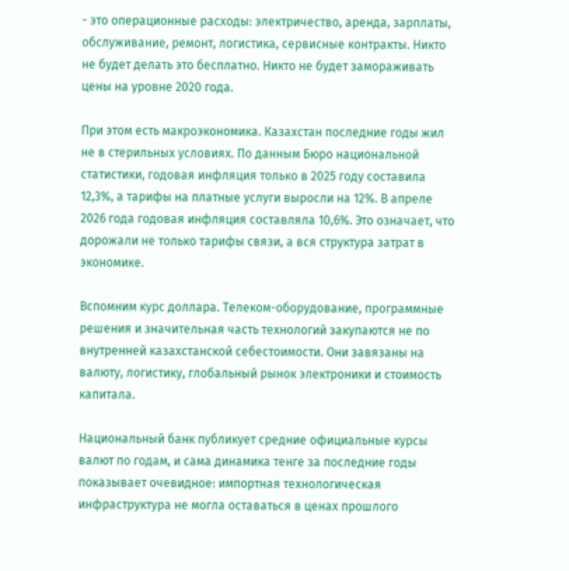- это операционные расходы: электричество, аренда, зарплаты, обслуживание, ремонт, логистика, сервисные контракты. Никто не будет делать это бесплатно. Никто не будет замораживать цены на уровне 2020 года.

При этом есть макроэкономика. Казахстан последние годы жил не в стерильных условиях. По данным Бюро национальной статистики, годовая инфляция только в 2025 году составила 12,3%, а тарифы на платные услуги выросли на 12%. В апреле 2026 года годовая инфляция составляла 10,6%. Это означает, что дорожали не только тарифы связи, а вся структура затрат в экономике.

Вспомним курс доллара. Телеком-оборудование, программные решения и значительная часть технологий закупаются не по внутренней казахстанской себестоимости. Они завязаны на валюту, логистику, глобальный рынок электроники и стоимость капитала.

Национальный банк публикует средние официальные курсы валют по годам, и сама динамика тенге за последние годы показывает очевидное: импортная технологическая инфраструктура не могла оставаться в ценах прошлого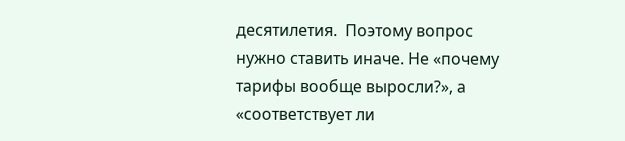десятилетия.  Поэтому вопрос нужно ставить иначе. Не «почему тарифы вообще выросли?», а «соответствует ли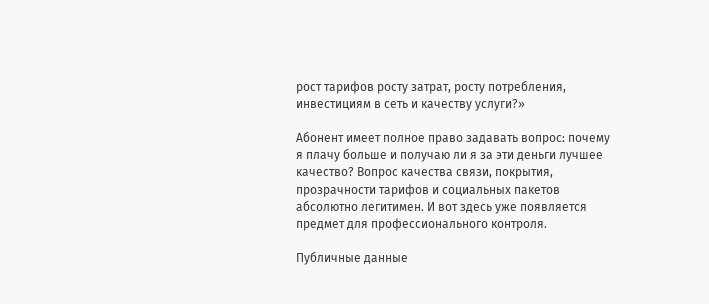рост тарифов росту затрат, росту потребления, инвестициям в сеть и качеству услуги?»

Абонент имеет полное право задавать вопрос: почему я плачу больше и получаю ли я за эти деньги лучшее качество? Вопрос качества связи, покрытия, прозрачности тарифов и социальных пакетов абсолютно легитимен. И вот здесь уже появляется предмет для профессионального контроля.

Публичные данные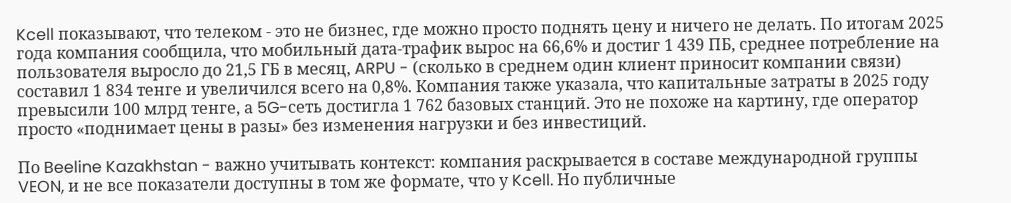Kcell показывают, что телеком - это не бизнес, где можно просто поднять цену и ничего не делать. По итогам 2025 года компания сообщила, что мобильный дата-трафик вырос на 66,6% и достиг 1 439 ПБ, среднее потребление на пользователя выросло до 21,5 ГБ в месяц, ARPU - (сколько в среднем один клиент приносит компании связи) составил 1 834 тенге и увеличился всего на 0,8%. Компания также указала, что капитальные затраты в 2025 году превысили 100 млрд тенге, а 5G-сеть достигла 1 762 базовых станций. Это не похоже на картину, где оператор просто «поднимает цены в разы» без изменения нагрузки и без инвестиций.

По Beeline Kazakhstan - важно учитывать контекст: компания раскрывается в составе международной группы VEON, и не все показатели доступны в том же формате, что у Kcell. Но публичные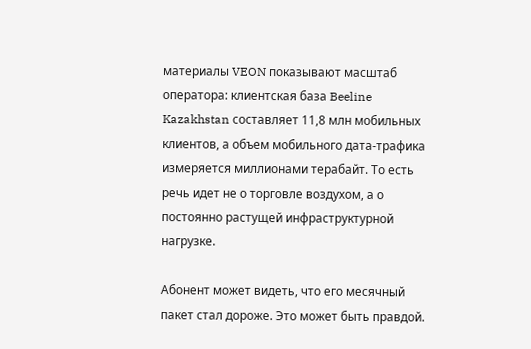материалы VEON показывают масштаб оператора: клиентская база Beeline Kazakhstan составляет 11,8 млн мобильных клиентов, а объем мобильного дата-трафика измеряется миллионами терабайт. То есть речь идет не о торговле воздухом, а о постоянно растущей инфраструктурной нагрузке.

Абонент может видеть, что его месячный пакет стал дороже. Это может быть правдой.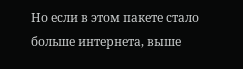Но если в этом пакете стало больше интернета, выше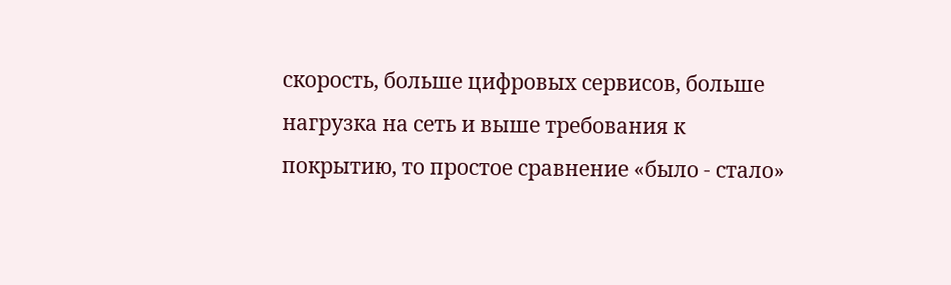скорость, больше цифровых сервисов, больше нагрузка на сеть и выше требования к покрытию, то простое сравнение «было - стало»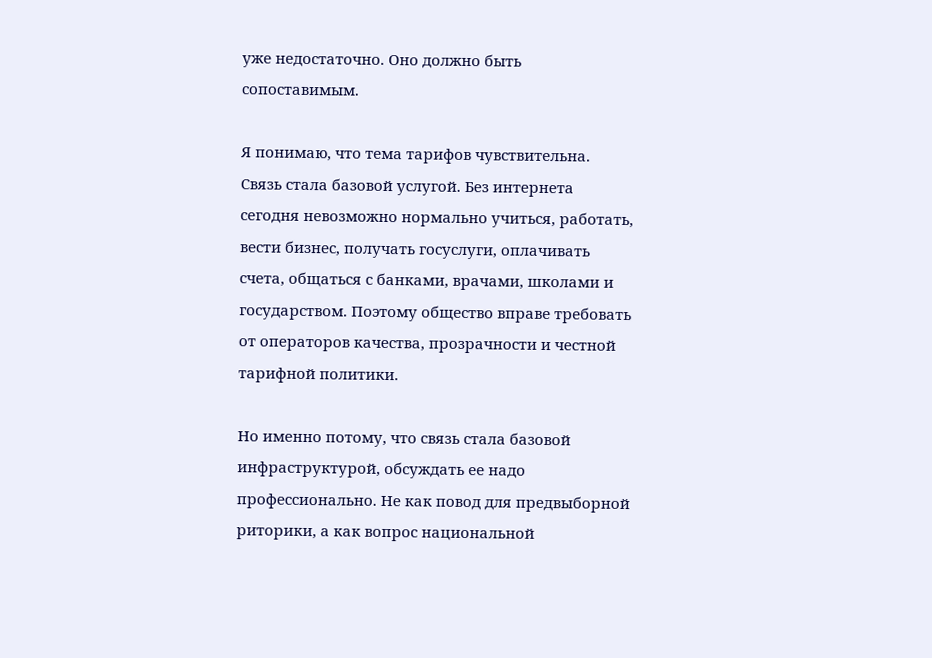уже недостаточно. Оно должно быть сопоставимым.

Я понимаю, что тема тарифов чувствительна. Связь стала базовой услугой. Без интернета сегодня невозможно нормально учиться, работать, вести бизнес, получать госуслуги, оплачивать счета, общаться с банками, врачами, школами и государством. Поэтому общество вправе требовать от операторов качества, прозрачности и честной тарифной политики.

Но именно потому, что связь стала базовой инфраструктурой, обсуждать ее надо профессионально. Не как повод для предвыборной риторики, а как вопрос национальной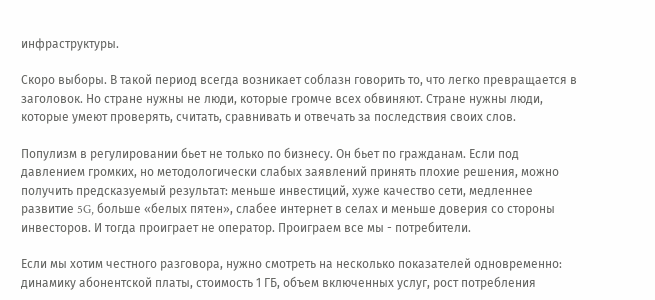инфраструктуры.

Скоро выборы. В такой период всегда возникает соблазн говорить то, что легко превращается в заголовок. Но стране нужны не люди, которые громче всех обвиняют. Стране нужны люди, которые умеют проверять, считать, сравнивать и отвечать за последствия своих слов.

Популизм в регулировании бьет не только по бизнесу. Он бьет по гражданам. Если под давлением громких, но методологически слабых заявлений принять плохие решения, можно получить предсказуемый результат: меньше инвестиций, хуже качество сети, медленнее развитие 5G, больше «белых пятен», слабее интернет в селах и меньше доверия со стороны инвесторов. И тогда проиграет не оператор. Проиграем все мы - потребители.

Если мы хотим честного разговора, нужно смотреть на несколько показателей одновременно: динамику абонентской платы, стоимость 1 ГБ, объем включенных услуг, рост потребления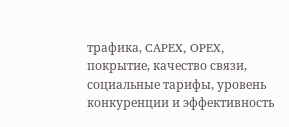трафика, CAPEX, OPEX, покрытие, качество связи, социальные тарифы, уровень конкуренции и эффективность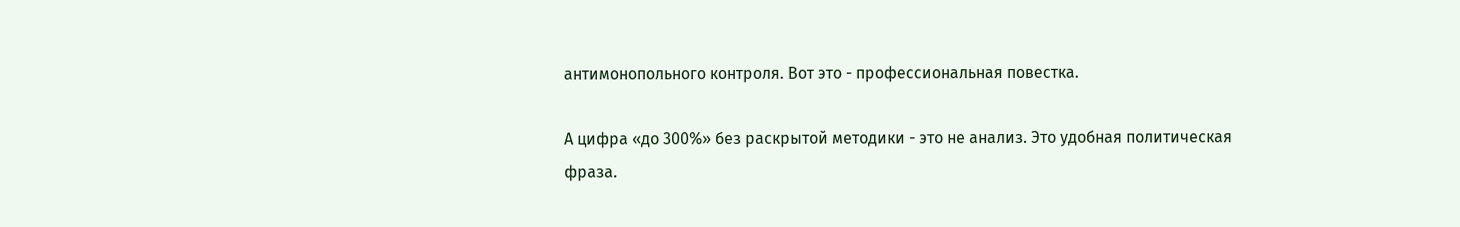антимонопольного контроля. Вот это - профессиональная повестка.

А цифра «до 300%» без раскрытой методики - это не анализ. Это удобная политическая фраза.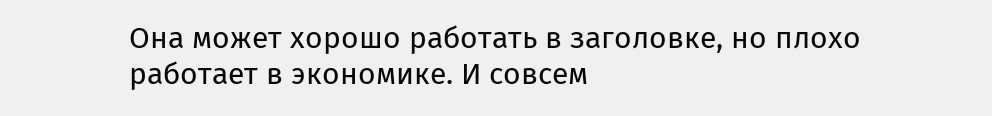Она может хорошо работать в заголовке, но плохо работает в экономике. И совсем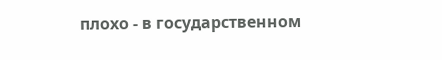плохо - в государственном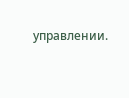управлении.